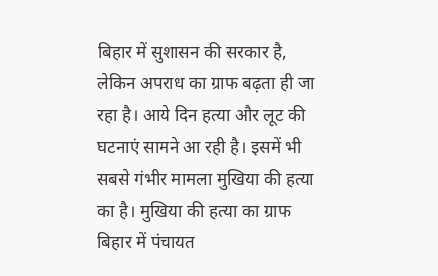बिहार में सुशासन की सरकार है, लेकिन अपराध का ग्राफ बढ़ता ही जा रहा है। आये दिन हत्या और लूट की घटनाएं सामने आ रही है। इसमें भी सबसे गंभीर मामला मुखिया की हत्या का है। मुखिया की हत्या का ग्राफ बिहार में पंचायत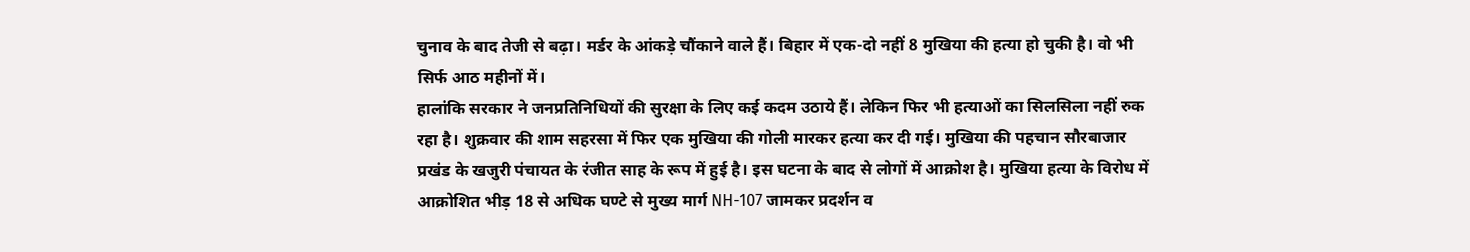चुनाव के बाद तेजी से बढ़ा। मर्डर के आंकड़े चौंकाने वाले हैं। बिहार में एक-दो नहीं 8 मुखिया की हत्या हो चुकी है। वो भी सिर्फ आठ महीनों में।
हालांकि सरकार ने जनप्रतिनिधियों की सुरक्षा के लिए कई कदम उठाये हैं। लेकिन फिर भी हत्याओं का सिलसिला नहीं रुक रहा है। शुक्रवार की शाम सहरसा में फिर एक मुखिया की गोली मारकर हत्या कर दी गई। मुखिया की पहचान सौरबाजार प्रखंड के खजुरी पंचायत के रंजीत साह के रूप में हुई है। इस घटना के बाद से लोगों में आक्रोश है। मुखिया हत्या के विरोध में आक्रोशित भीड़ 18 से अधिक घण्टे से मुख्य मार्ग NH-107 जामकर प्रदर्शन व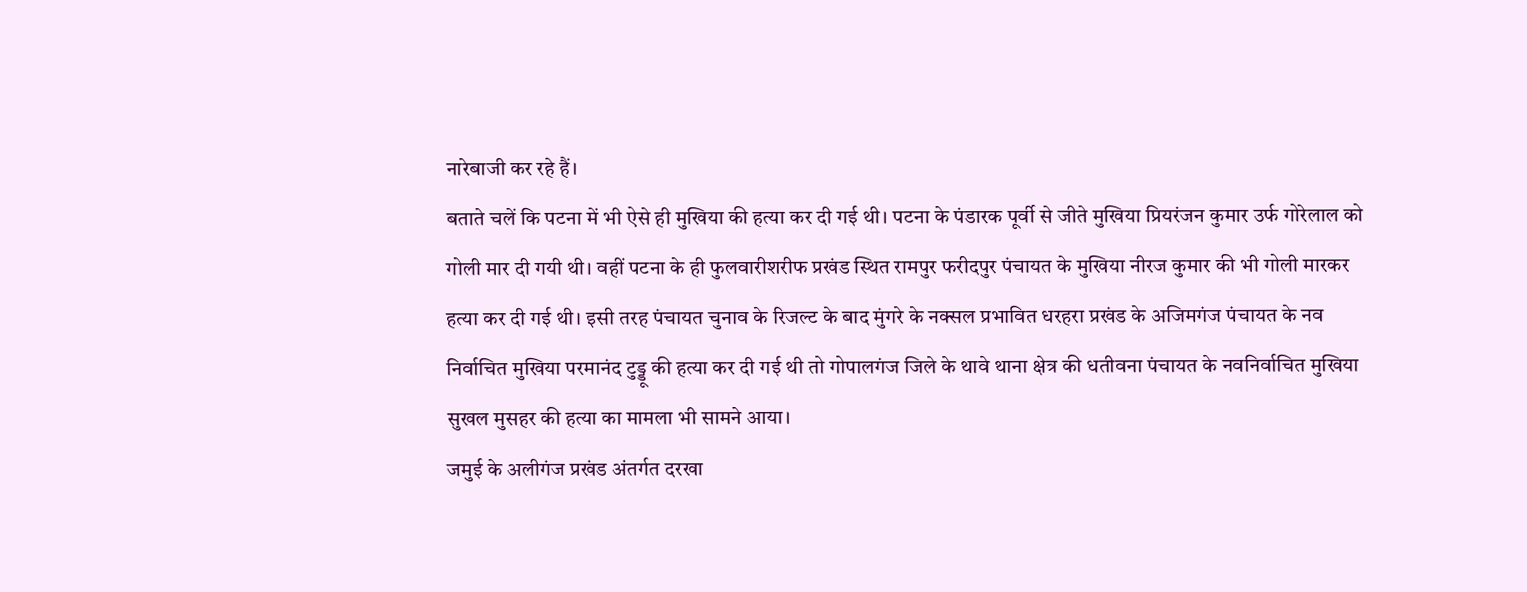नारेबाजी कर रहे हैं।
बताते चलें कि पटना में भी ऐसे ही मुखिया की हत्या कर दी गई थी। पटना के पंडारक पूर्वी से जीते मुखिया प्रियरंजन कुमार उर्फ गोरेलाल को गोली मार दी गयी थी। वहीं पटना के ही फुलवारीशरीफ प्रखंड स्थित रामपुर फरीदपुर पंचायत के मुखिया नीरज कुमार की भी गोली मारकर हत्या कर दी गई थी। इसी तरह पंचायत चुनाव के रिजल्ट के बाद मुंगरे के नक्सल प्रभावित धरहरा प्रखंड के अजिमगंज पंचायत के नव निर्वाचित मुखिया परमानंद टुड्डू की हत्या कर दी गई थी तो गोपालगंज जिले के थावे थाना क्षेत्र की धतीवना पंचायत के नवनिर्वाचित मुखिया सुखल मुसहर की हत्या का मामला भी सामने आया।
जमुई के अलीगंज प्रखंड अंतर्गत दरखा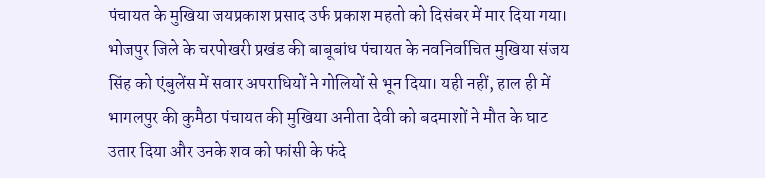पंचायत के मुखिया जयप्रकाश प्रसाद उर्फ प्रकाश महतो को दिसंबर में मार दिया गया। भोजपुर जिले के चरपोखरी प्रखंड की बाबूबांध पंचायत के नवनिर्वाचित मुखिया संजय सिंह को एंबुलेंस में सवार अपराधियों ने गोलियों से भून दिया। यही नहीं, हाल ही में भागलपुर की कुमैठा पंचायत की मुखिया अनीता देवी को बदमाशों ने मौत के घाट उतार दिया और उनके शव को फांसी के फंदे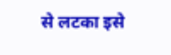से लटका इसे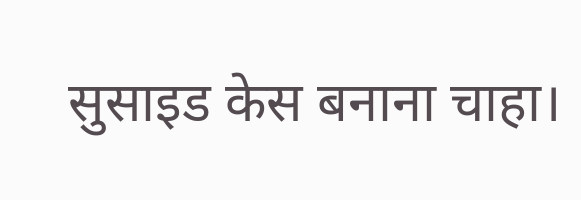सुसाइड केस बनाना चाहा।